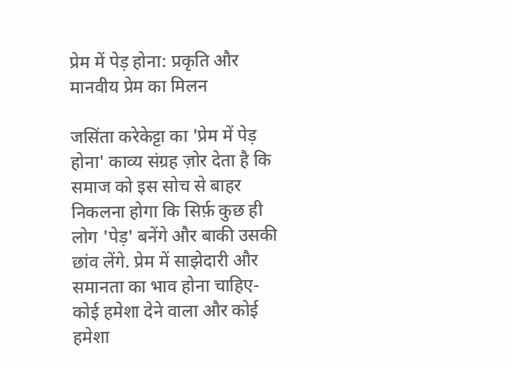प्रेम में पेड़ होना: प्रकृति और मानवीय प्रेम का मिलन

जसिंता करेकेट्टा का 'प्रेम में पेड़ होना' काव्य संग्रह ज़ोर देता है कि समाज को इस सोच से बाहर निकलना होगा कि सिर्फ़ कुछ ही लोग 'पेड़' बनेंगे और बाकी उसकी छांव लेंगे. प्रेम में साझेदारी और समानता का भाव होना चाहिए- कोई हमेशा देने वाला और कोई हमेशा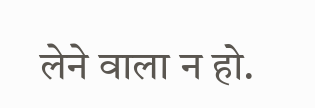लेने वाला न हो.